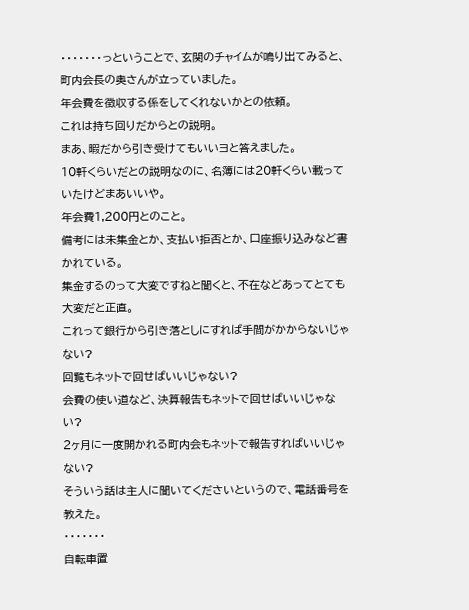・・・・・・・っということで、玄関のチャイムが鳴り出てみると、町内会長の奥さんが立っていました。
年会費を徴収する係をしてくれないかとの依頼。
これは持ち回りだからとの説明。
まあ、暇だから引き受けてもいいヨと答えました。
10軒くらいだとの説明なのに、名簿には20軒くらい載っていたけどまあいいや。
年会費1,200円とのこと。
備考には未集金とか、支払い拒否とか、口座振り込みなど書かれている。
集金するのって大変ですねと聞くと、不在などあってとても大変だと正直。
これって銀行から引き落としにすれば手間がかからないじゃない?
回覧もネットで回せばいいじゃない?
会費の使い道など、決算報告もネットで回せばいいじゃない?
2ヶ月に一度開かれる町内会もネットで報告すればいいじゃない?
そういう話は主人に聞いてくださいというので、電話番号を教えた。
・・・・・・・
自転車置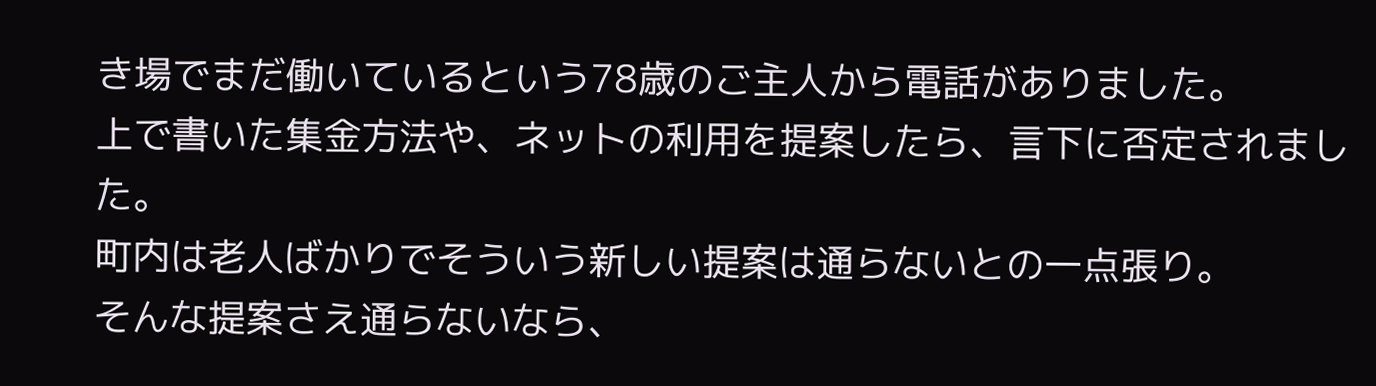き場でまだ働いているという78歳のご主人から電話がありました。
上で書いた集金方法や、ネットの利用を提案したら、言下に否定されました。
町内は老人ばかりでそういう新しい提案は通らないとの一点張り。
そんな提案さえ通らないなら、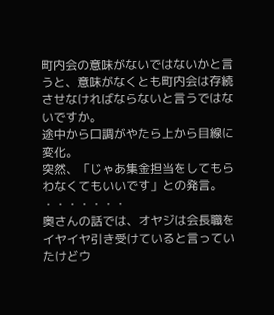町内会の意味がないではないかと言うと、意味がなくとも町内会は存続させなければならないと言うではないですか。
途中から口調がやたら上から目線に変化。
突然、「じゃあ集金担当をしてもらわなくてもいいです」との発言。
・・・・・・・
奥さんの話では、オヤジは会長職をイヤイヤ引き受けていると言っていたけどウ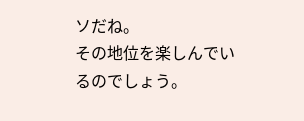ソだね。
その地位を楽しんでいるのでしょう。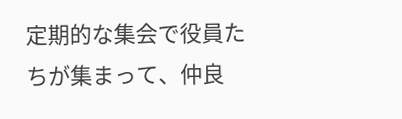定期的な集会で役員たちが集まって、仲良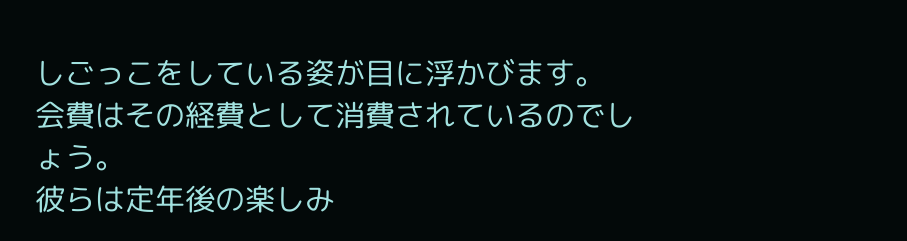しごっこをしている姿が目に浮かびます。
会費はその経費として消費されているのでしょう。
彼らは定年後の楽しみ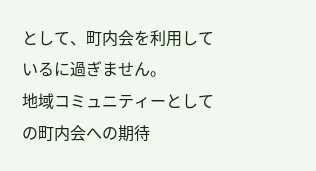として、町内会を利用しているに過ぎません。
地域コミュニティーとしての町内会への期待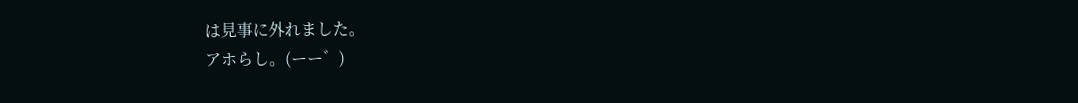は見事に外れました。
アホらし。(ーー゛)